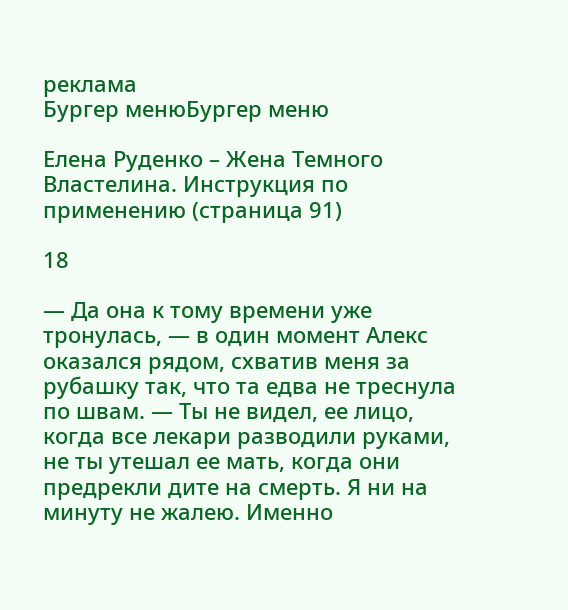реклама
Бургер менюБургер меню

Елена Руденко – Жена Темного Властелина. Инструкция по применению (страница 91)

18

— Да она к тому времени уже тронулась, — в один момент Алекс оказался рядом, схватив меня за рубашку так, что та едва не треснула по швам. — Ты не видел, ее лицо, когда все лекари разводили руками, не ты утешал ее мать, когда они предрекли дите на смерть. Я ни на минуту не жалею. Именно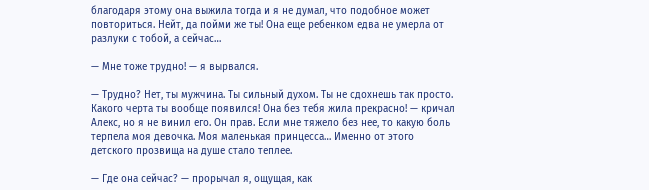благодаря этому она выжила тогда и я не думал, что подобное может повториться. Нейт, да пойми же ты! Она еще ребенком едва не умерла от разлуки с тобой, а сейчас…

— Мне тоже трудно! — я вырвался.

— Трудно? Нет, ты мужчина. Ты сильный духом. Ты не сдохнешь так просто. Какого черта ты вообще появился! Она без тебя жила прекрасно! — кричал Алекс, но я не винил его. Он прав. Если мне тяжело без нее, то какую боль терпела моя девочка. Моя маленькая принцесса… Именно от этого детского прозвища на душе стало теплее.

— Где она сейчас? — прорычал я, ощущая, как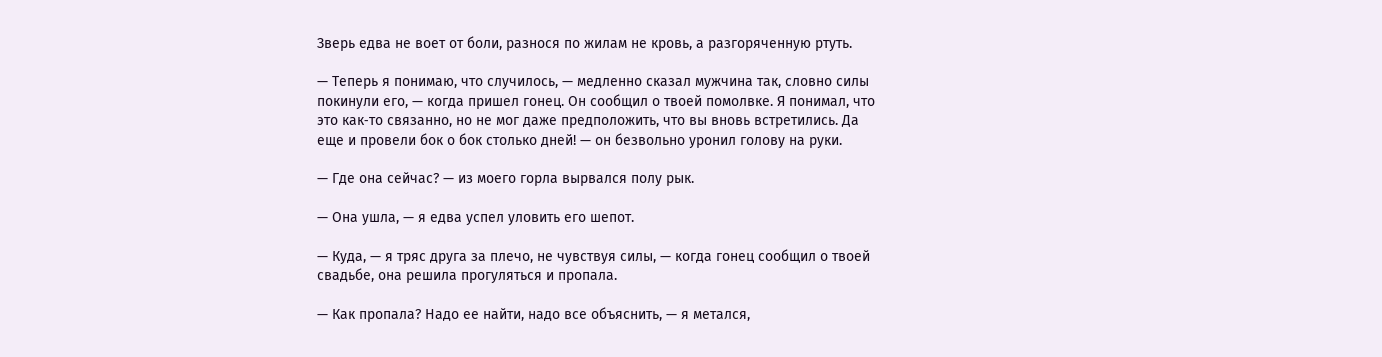Зверь едва не воет от боли, разнося по жилам не кровь, а разгоряченную ртуть.

— Теперь я понимаю, что случилось, — медленно сказал мужчина так, словно силы покинули его, — когда пришел гонец. Он сообщил о твоей помолвке. Я понимал, что это как‑то связанно, но не мог даже предположить, что вы вновь встретились. Да еще и провели бок о бок столько дней! — он безвольно уронил голову на руки.

— Где она сейчас? — из моего горла вырвался полу рык.

— Она ушла, — я едва успел уловить его шепот.

— Куда, — я тряс друга за плечо, не чувствуя силы, — когда гонец сообщил о твоей свадьбе, она решила прогуляться и пропала.

— Как пропала? Надо ее найти, надо все объяснить, — я метался,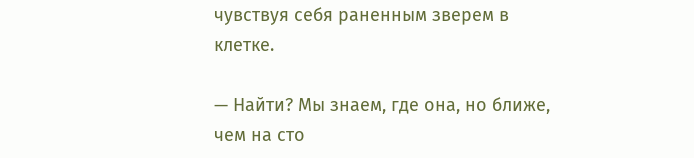чувствуя себя раненным зверем в клетке.

— Найти? Мы знаем, где она, но ближе, чем на сто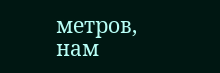метров, нам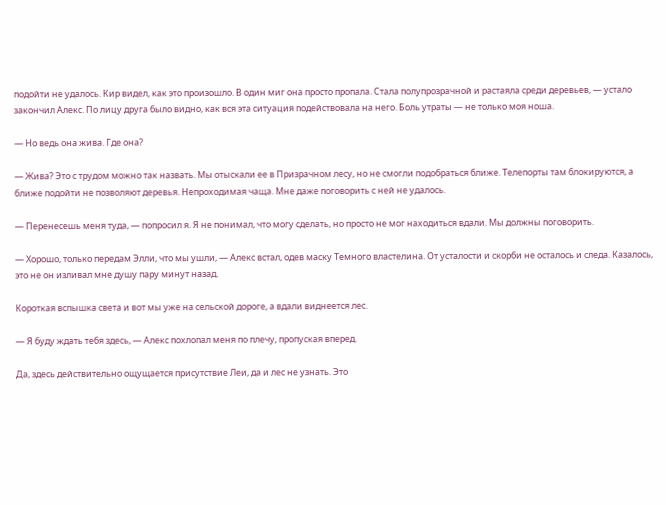подойти не удалось. Кир видел, как это произошло. В один миг она просто пропала. Стала полупрозрачной и растаяла среди деревьев, — устало закончил Алекс. По лицу друга было видно, как вся эта ситуация подействовала на него. Боль утраты — не только моя ноша.

— Но ведь она жива. Где она?

— Жива? Это с трудом можно так назвать. Мы отыскали ее в Призрачном лесу, но не смогли подобраться ближе. Телепорты там блокируются, а ближе подойти не позволяют деревья. Непроходимая чаща. Мне даже поговорить с ней не удалось.

— Перенесешь меня туда, — попросил я. Я не понимал, что могу сделать, но просто не мог находиться вдали. Мы должны поговорить.

— Хорошо, только передам Элли, что мы ушли, — Алекс встал, одев маску Темного властелина. От усталости и скорби не осталось и следа. Казалось, это не он изливал мне душу пару минут назад.

Короткая вспышка света и вот мы уже на сельской дороге, а вдали виднеется лес.

— Я буду ждать тебя здесь, — Алекс похлопал меня по плечу, пропуская вперед.

Да, здесь действительно ощущается присутствие Леи, да и лес не узнать. Это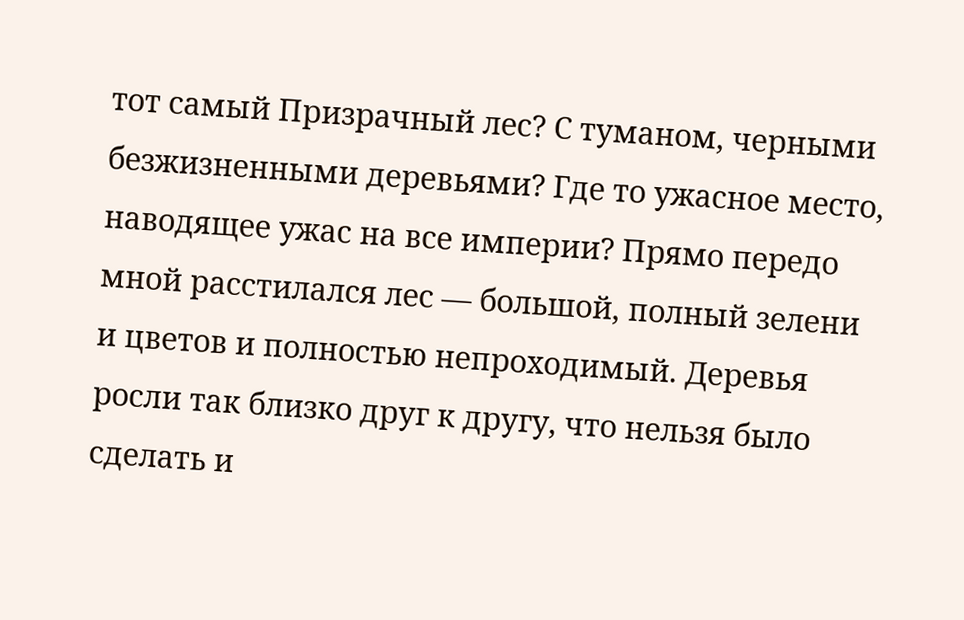тот самый Призрачный лес? С туманом, черными безжизненными деревьями? Где то ужасное место, наводящее ужас на все империи? Прямо передо мной расстилался лес — большой, полный зелени и цветов и полностью непроходимый. Деревья росли так близко друг к другу, что нельзя было сделать и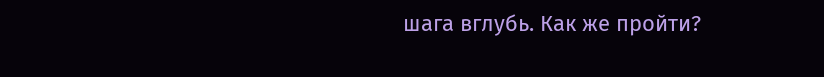шага вглубь. Как же пройти?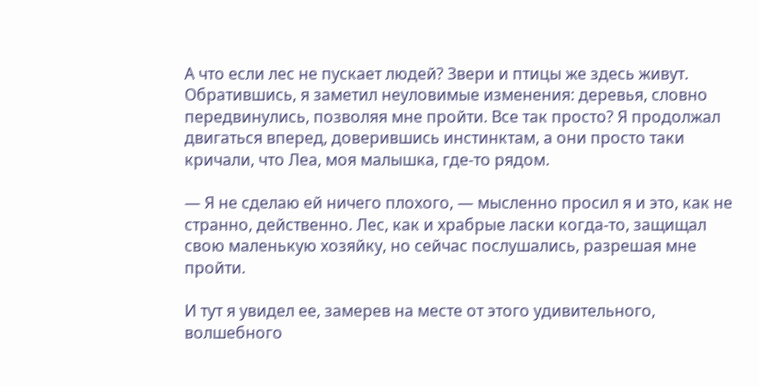А что если лес не пускает людей? Звери и птицы же здесь живут. Обратившись, я заметил неуловимые изменения: деревья, словно передвинулись, позволяя мне пройти. Все так просто? Я продолжал двигаться вперед, доверившись инстинктам, а они просто таки кричали, что Леа, моя малышка, где‑то рядом.

— Я не сделаю ей ничего плохого, — мысленно просил я и это, как не странно, действенно. Лес, как и храбрые ласки когда‑то, защищал свою маленькую хозяйку, но сейчас послушались, разрешая мне пройти.

И тут я увидел ее, замерев на месте от этого удивительного, волшебного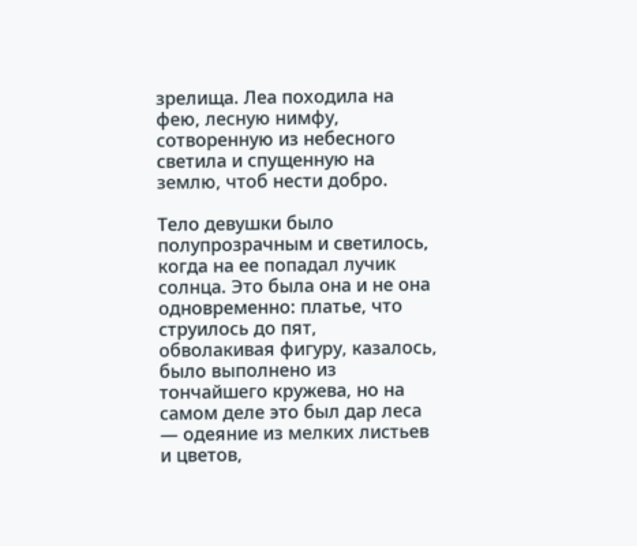зрелища. Леа походила на фею, лесную нимфу, сотворенную из небесного светила и спущенную на землю, чтоб нести добро.

Тело девушки было полупрозрачным и светилось, когда на ее попадал лучик солнца. Это была она и не она одновременно: платье, что струилось до пят, обволакивая фигуру, казалось, было выполнено из тончайшего кружева, но на самом деле это был дар леса — одеяние из мелких листьев и цветов,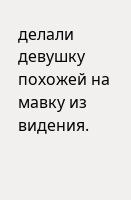делали девушку похожей на мавку из видения.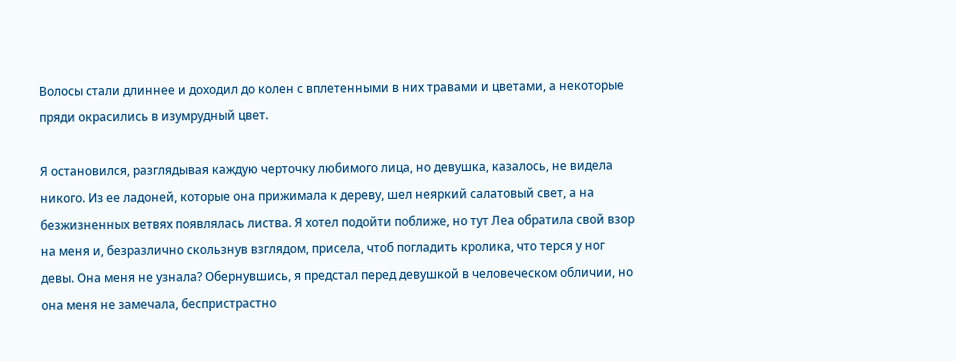Волосы стали длиннее и доходил до колен с вплетенными в них травами и цветами, а некоторые пряди окрасились в изумрудный цвет.

Я остановился, разглядывая каждую черточку любимого лица, но девушка, казалось, не видела никого. Из ее ладоней, которые она прижимала к дереву, шел неяркий салатовый свет, а на безжизненных ветвях появлялась листва. Я хотел подойти поближе, но тут Леа обратила свой взор на меня и, безразлично скользнув взглядом, присела, чтоб погладить кролика, что терся у ног девы. Она меня не узнала? Обернувшись, я предстал перед девушкой в человеческом обличии, но она меня не замечала, беспристрастно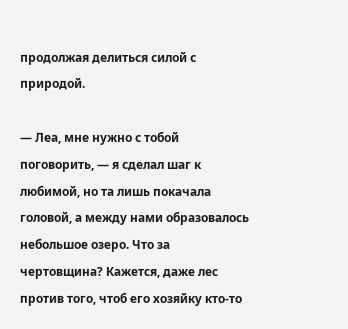продолжая делиться силой с природой.

— Леа, мне нужно с тобой поговорить, — я сделал шаг к любимой, но та лишь покачала головой, а между нами образовалось небольшое озеро. Что за чертовщина? Кажется, даже лес против того, чтоб его хозяйку кто‑то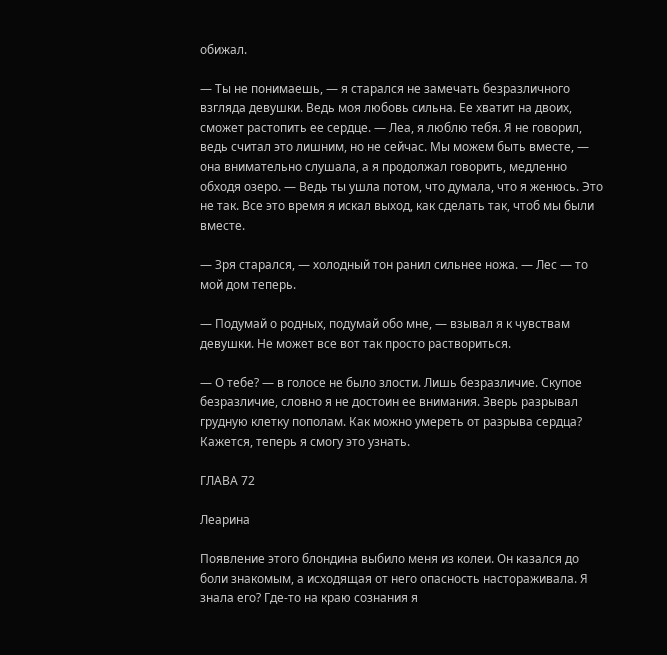обижал.

— Ты не понимаешь, — я старался не замечать безразличного взгляда девушки. Ведь моя любовь сильна. Ее хватит на двоих, сможет растопить ее сердце. — Леа, я люблю тебя. Я не говорил, ведь считал это лишним, но не сейчас. Мы можем быть вместе, — она внимательно слушала, а я продолжал говорить, медленно обходя озеро. — Ведь ты ушла потом, что думала, что я женюсь. Это не так. Все это время я искал выход, как сделать так, чтоб мы были вместе.

— Зря старался, — холодный тон ранил сильнее ножа. — Лес — то мой дом теперь.

— Подумай о родных, подумай обо мне, — взывал я к чувствам девушки. Не может все вот так просто раствориться.

— О тебе? — в голосе не было злости. Лишь безразличие. Скупое безразличие, словно я не достоин ее внимания. Зверь разрывал грудную клетку пополам. Как можно умереть от разрыва сердца? Кажется, теперь я смогу это узнать.

ГЛАВА 72

Леарина

Появление этого блондина выбило меня из колеи. Он казался до боли знакомым, а исходящая от него опасность настораживала. Я знала его? Где‑то на краю сознания я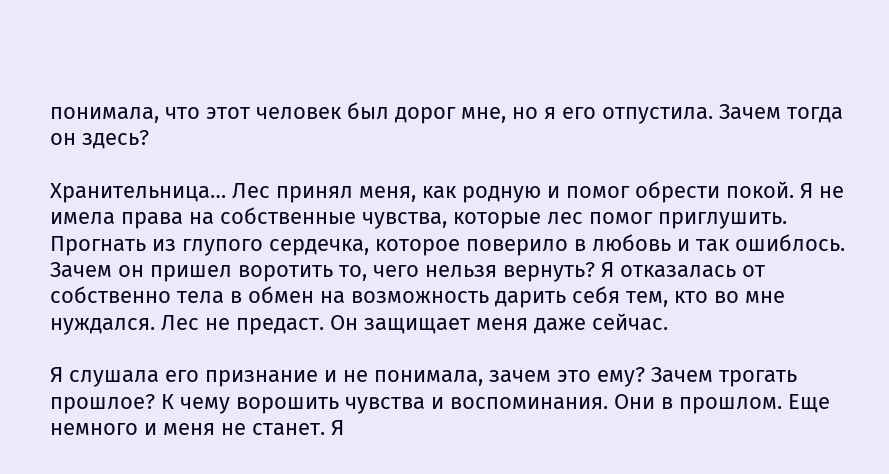понимала, что этот человек был дорог мне, но я его отпустила. Зачем тогда он здесь?

Хранительница… Лес принял меня, как родную и помог обрести покой. Я не имела права на собственные чувства, которые лес помог приглушить. Прогнать из глупого сердечка, которое поверило в любовь и так ошиблось. Зачем он пришел воротить то, чего нельзя вернуть? Я отказалась от собственно тела в обмен на возможность дарить себя тем, кто во мне нуждался. Лес не предаст. Он защищает меня даже сейчас.

Я слушала его признание и не понимала, зачем это ему? Зачем трогать прошлое? К чему ворошить чувства и воспоминания. Они в прошлом. Еще немного и меня не станет. Я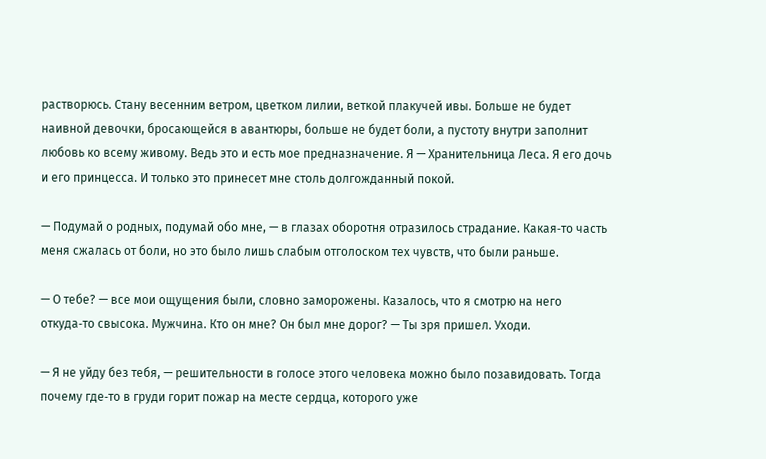растворюсь. Стану весенним ветром, цветком лилии, веткой плакучей ивы. Больше не будет наивной девочки, бросающейся в авантюры, больше не будет боли, а пустоту внутри заполнит любовь ко всему живому. Ведь это и есть мое предназначение. Я — Хранительница Леса. Я его дочь и его принцесса. И только это принесет мне столь долгожданный покой.

— Подумай о родных, подумай обо мне, — в глазах оборотня отразилось страдание. Какая‑то часть меня сжалась от боли, но это было лишь слабым отголоском тех чувств, что были раньше.

— О тебе? — все мои ощущения были, словно заморожены. Казалось, что я смотрю на него откуда‑то свысока. Мужчина. Кто он мне? Он был мне дорог? — Ты зря пришел. Уходи.

— Я не уйду без тебя, — решительности в голосе этого человека можно было позавидовать. Тогда почему где‑то в груди горит пожар на месте сердца, которого уже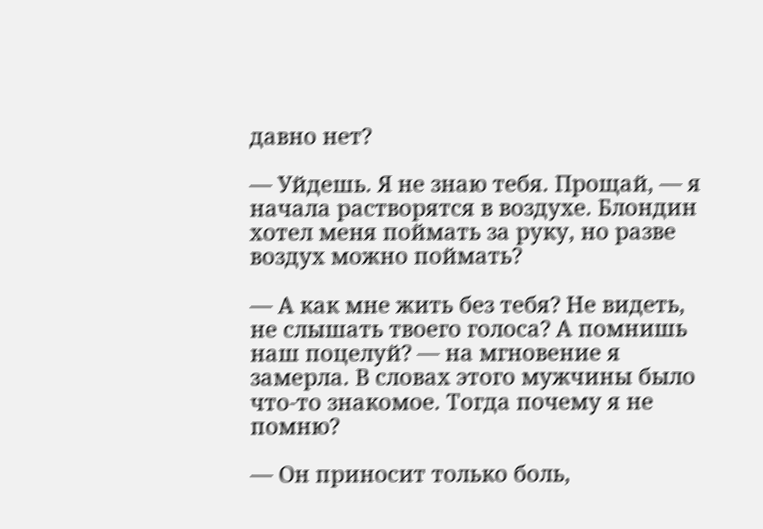давно нет?

— Уйдешь. Я не знаю тебя. Прощай, — я начала растворятся в воздухе. Блондин хотел меня поймать за руку, но разве воздух можно поймать?

— А как мне жить без тебя? Не видеть, не слышать твоего голоса? А помнишь наш поцелуй? — на мгновение я замерла. В словах этого мужчины было что‑то знакомое. Тогда почему я не помню?

— Он приносит только боль,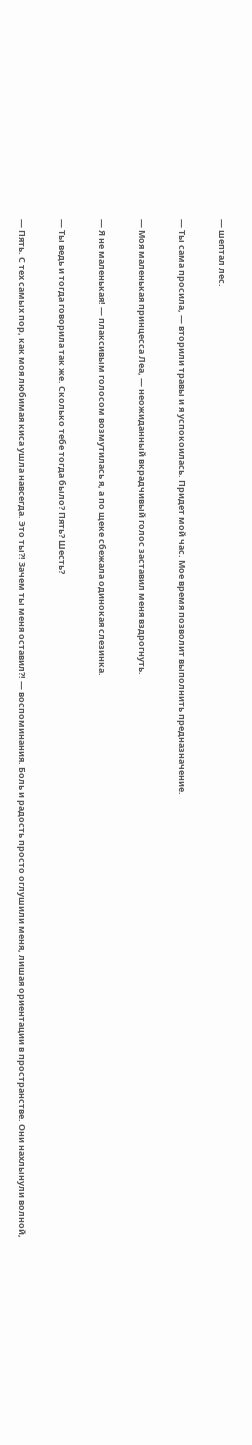— шептал лес.

— Ты сама просила, — вторили травы и я успокоилась. Придет мой час. Мое время позволит выполнить предназначение.

— Моя маленькая принцесса Леа, — неожиданный вкрадчивый голос заставил меня вздрогнуть.

— Я не маленькая! — плаксивым голосом возмутилась я, а по щеке сбежала одинокая слезинка.

— Ты ведь и тогда говорила так же. Сколько тебе тогда было? Пять? Шесть?

— Пять. С тех самых пор, как моя любимая киса ушла навсегда. Это ты?! Зачем ты меня оставил?! — воспоминания. Боль и радость просто оглушили меня, лишая ориентации в пространстве. Они нахлынули волной,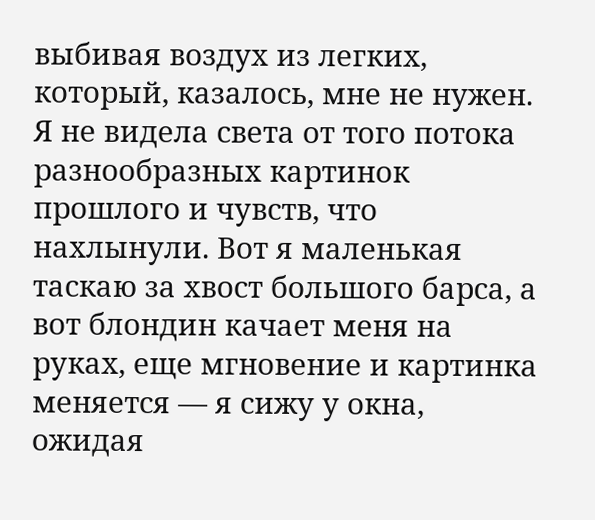выбивая воздух из легких, который, казалось, мне не нужен. Я не видела света от того потока разнообразных картинок прошлого и чувств, что нахлынули. Вот я маленькая таскаю за хвост большого барса, а вот блондин качает меня на руках, еще мгновение и картинка меняется — я сижу у окна, ожидая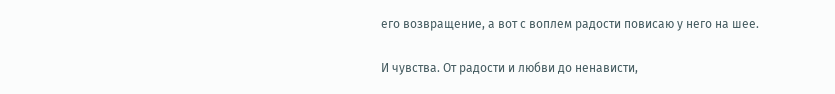его возвращение, а вот с воплем радости повисаю у него на шее.

И чувства. От радости и любви до ненависти,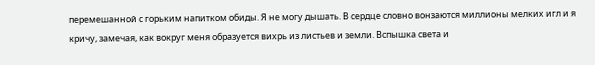перемешанной с горьким напитком обиды. Я не могу дышать. В сердце словно вонзаются миллионы мелких игл и я кричу, замечая, как вокруг меня образуется вихрь из листьев и земли. Вспышка света и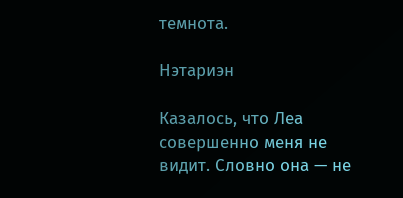темнота.

Нэтариэн

Казалось, что Леа совершенно меня не видит. Словно она — не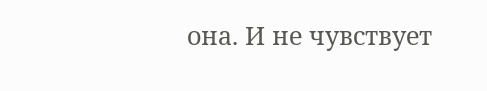она. И не чувствует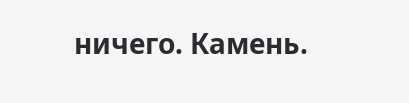ничего. Камень.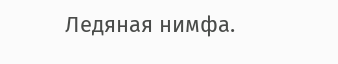Ледяная нимфа.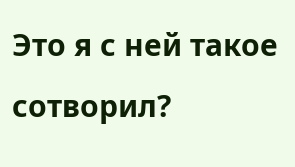Это я с ней такое сотворил?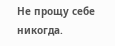Не прощу себе никогда.